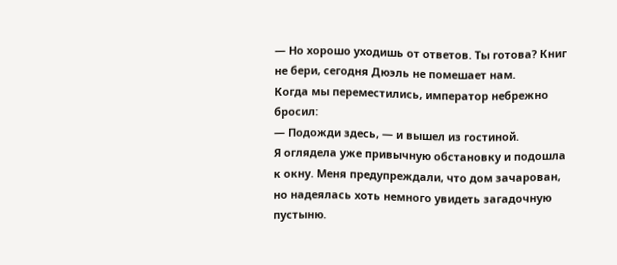— Но хорошо уходишь от ответов. Ты готова? Книг не бери, сегодня Дюэль не помешает нам.
Когда мы переместились, император небрежно бросил:
— Подожди здесь, — и вышел из гостиной.
Я оглядела уже привычную обстановку и подошла к окну. Меня предупреждали, что дом зачарован, но надеялась хоть немного увидеть загадочную пустыню.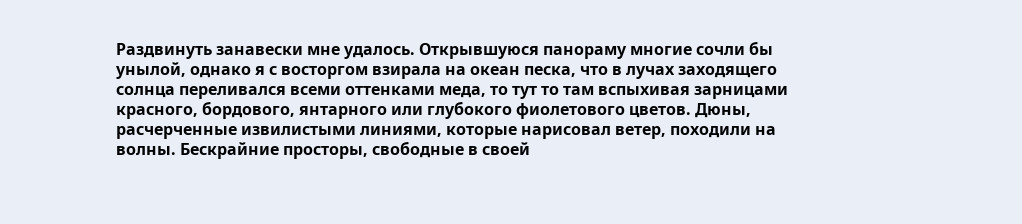Раздвинуть занавески мне удалось. Открывшуюся панораму многие сочли бы унылой, однако я с восторгом взирала на океан песка, что в лучах заходящего солнца переливался всеми оттенками меда, то тут то там вспыхивая зарницами красного, бордового, янтарного или глубокого фиолетового цветов. Дюны, расчерченные извилистыми линиями, которые нарисовал ветер, походили на волны. Бескрайние просторы, свободные в своей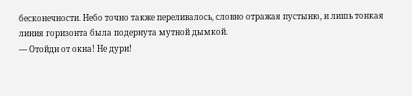бесконечности. Небо точно также переливалось, словно отражая пустыню, и лишь тонкая линия горизонта была подернута мутной дымкой.
— Отойди от окна! Не дури!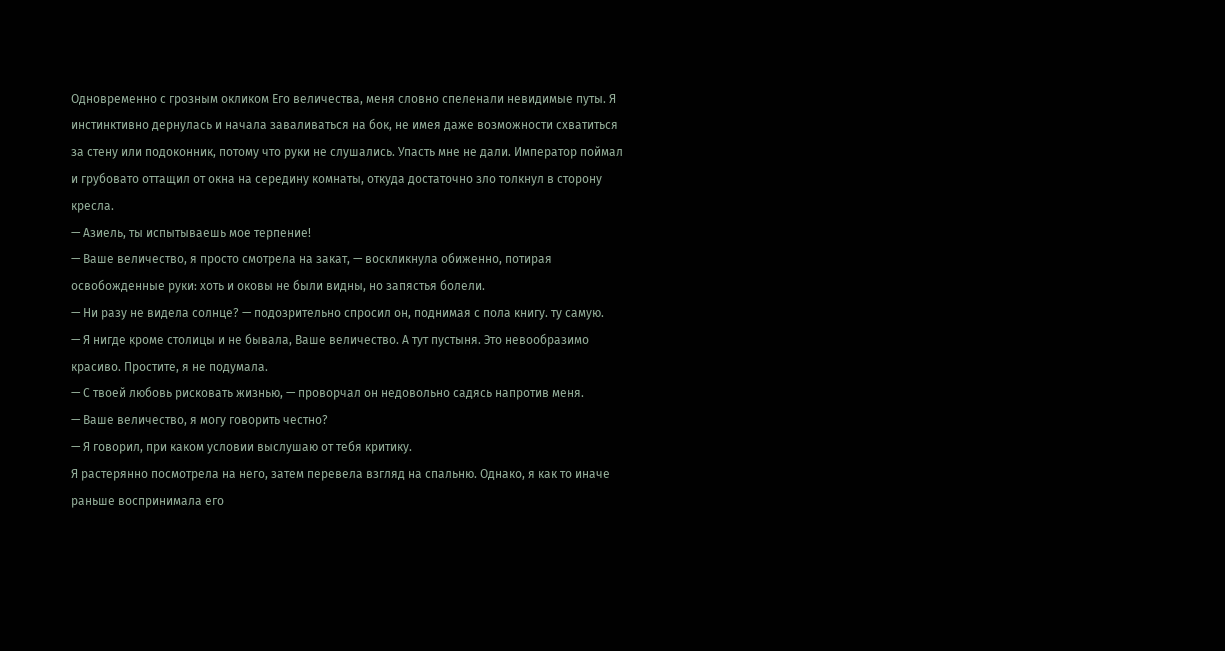Одновременно с грозным окликом Его величества, меня словно спеленали невидимые путы. Я инстинктивно дернулась и начала заваливаться на бок, не имея даже возможности схватиться за стену или подоконник, потому что руки не слушались. Упасть мне не дали. Император поймал и грубовато оттащил от окна на середину комнаты, откуда достаточно зло толкнул в сторону кресла.
— Азиель, ты испытываешь мое терпение!
— Ваше величество, я просто смотрела на закат, — воскликнула обиженно, потирая освобожденные руки: хоть и оковы не были видны, но запястья болели.
— Ни разу не видела солнце? — подозрительно спросил он, поднимая с пола книгу. ту самую.
— Я нигде кроме столицы и не бывала, Ваше величество. А тут пустыня. Это невообразимо красиво. Простите, я не подумала.
— С твоей любовь рисковать жизнью, — проворчал он недовольно садясь напротив меня.
— Ваше величество, я могу говорить честно?
— Я говорил, при каком условии выслушаю от тебя критику.
Я растерянно посмотрела на него, затем перевела взгляд на спальню. Однако, я как то иначе раньше воспринимала его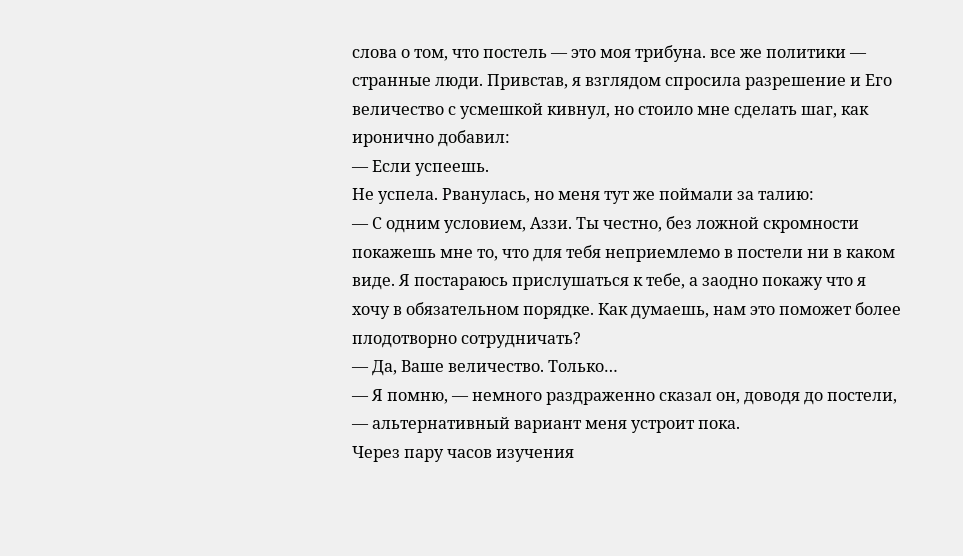слова о том, что постель — это моя трибуна. все же политики — странные люди. Привстав, я взглядом спросила разрешение и Его величество с усмешкой кивнул, но стоило мне сделать шаг, как иронично добавил:
— Если успеешь.
Не успела. Рванулась, но меня тут же поймали за талию:
— С одним условием, Аззи. Ты честно, без ложной скромности покажешь мне то, что для тебя неприемлемо в постели ни в каком виде. Я постараюсь прислушаться к тебе, а заодно покажу что я хочу в обязательном порядке. Как думаешь, нам это поможет более плодотворно сотрудничать?
— Да, Ваше величество. Только…
— Я помню, — немного раздраженно сказал он, доводя до постели, — альтернативный вариант меня устроит пока.
Через пару часов изучения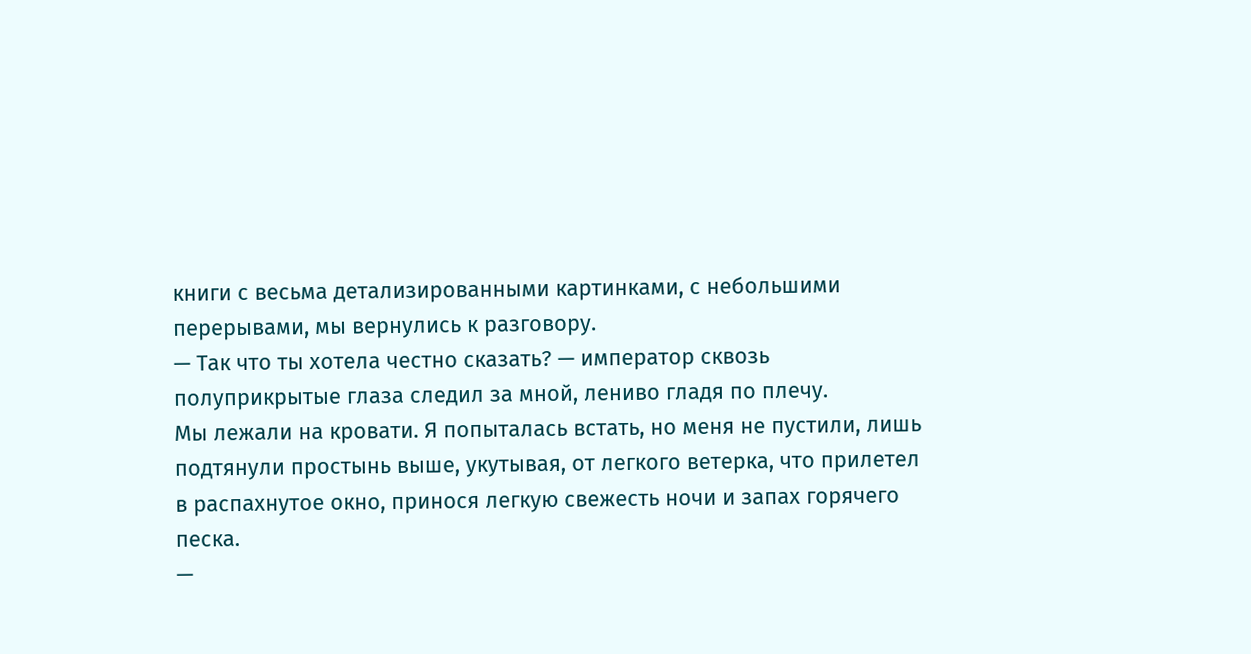книги с весьма детализированными картинками, с небольшими перерывами, мы вернулись к разговору.
— Так что ты хотела честно сказать? — император сквозь полуприкрытые глаза следил за мной, лениво гладя по плечу.
Мы лежали на кровати. Я попыталась встать, но меня не пустили, лишь подтянули простынь выше, укутывая, от легкого ветерка, что прилетел в распахнутое окно, принося легкую свежесть ночи и запах горячего песка.
—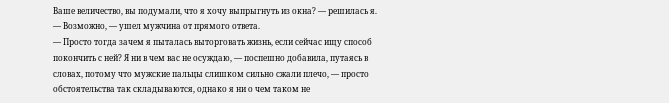Ваше величество, вы подумали, что я хочу выпрыгнуть из окна? — решилась я.
— Возможно, — ушел мужчина от прямого ответа.
— Просто тогда зачем я пыталась выторговать жизнь, если сейчас ищу способ покончить с ней? Я ни в чем вас не осуждаю, — поспешно добавила, путаясь в словах, потому что мужские пальцы слишком сильно сжали плечо, — просто обстоятельства так складываются, однако я ни о чем таком не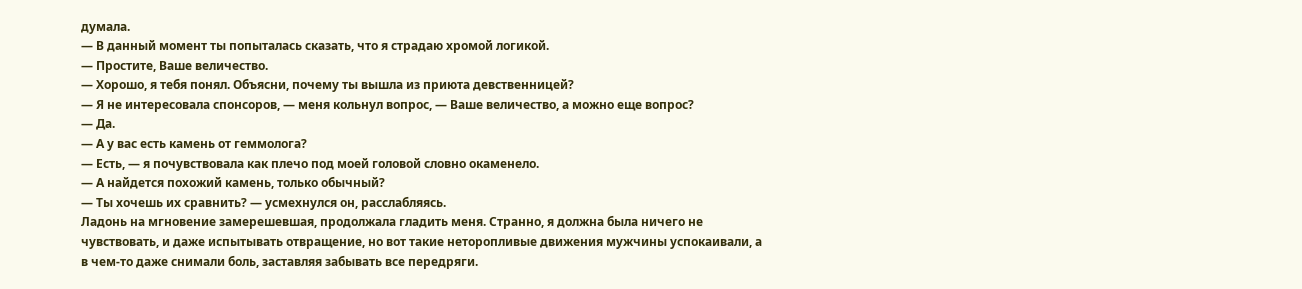думала.
— В данный момент ты попыталась сказать, что я страдаю хромой логикой.
— Простите, Ваше величество.
— Хорошо, я тебя понял. Объясни, почему ты вышла из приюта девственницей?
— Я не интересовала спонсоров, — меня кольнул вопрос, — Ваше величество, а можно еще вопрос?
— Да.
— А у вас есть камень от геммолога?
— Есть, — я почувствовала как плечо под моей головой словно окаменело.
— А найдется похожий камень, только обычный?
— Ты хочешь их сравнить? — усмехнулся он, расслабляясь.
Ладонь на мгновение замерешевшая, продолжала гладить меня. Странно, я должна была ничего не чувствовать, и даже испытывать отвращение, но вот такие неторопливые движения мужчины успокаивали, а в чем-то даже снимали боль, заставляя забывать все передряги.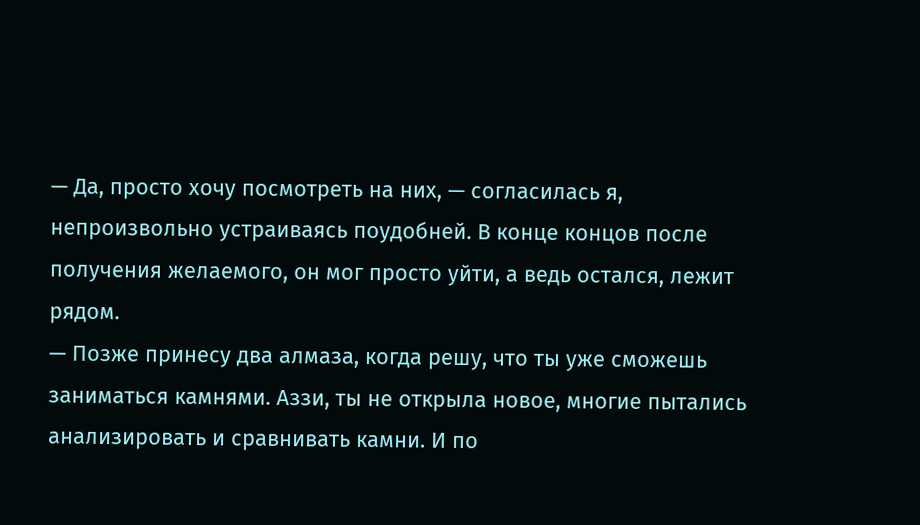— Да, просто хочу посмотреть на них, — согласилась я, непроизвольно устраиваясь поудобней. В конце концов после получения желаемого, он мог просто уйти, а ведь остался, лежит рядом.
— Позже принесу два алмаза, когда решу, что ты уже сможешь заниматься камнями. Аззи, ты не открыла новое, многие пытались анализировать и сравнивать камни. И по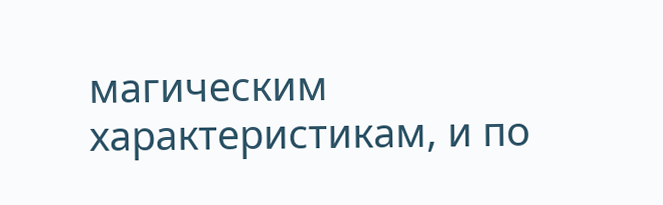магическим характеристикам, и по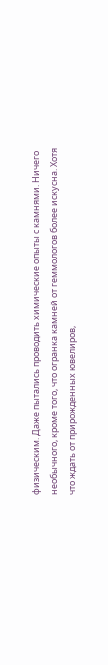физическим. Даже пытались проводить химические опыты с камнями. Ничего необычного, кроме того, что огранка камней от геммологов более искусна. Хотя что ждать от прирожденных ювелиров,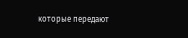которые передают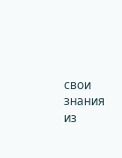свои знания из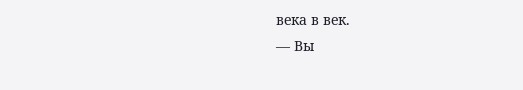века в век.
— Вы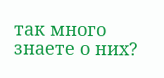так много знаете о них?